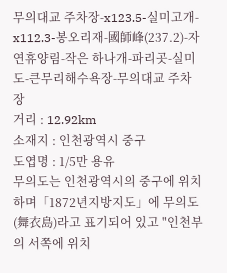무의대교 주차장-x123.5-실미고개-x112.3-봉오리재-國師峰(237.2)-자연휴양림-작은 하나개-파리곳-실미도-큰무리해수욕장-무의대교 주차장
거리 : 12.92km
소재지 : 인천광역시 중구
도엽명 : 1/5만 용유
무의도는 인천광역시의 중구에 위치하며「1872년지방지도」에 무의도(舞衣島)라고 표기되어 있고 "인천부의 서쪽에 위치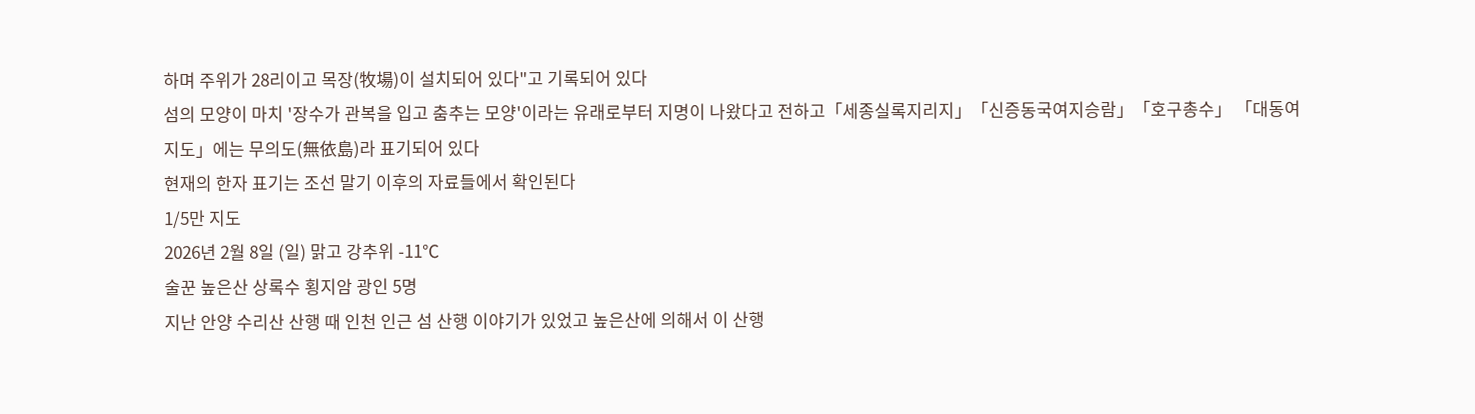하며 주위가 28리이고 목장(牧場)이 설치되어 있다"고 기록되어 있다
섬의 모양이 마치 '장수가 관복을 입고 춤추는 모양'이라는 유래로부터 지명이 나왔다고 전하고「세종실록지리지」「신증동국여지승람」「호구총수」 「대동여지도」에는 무의도(無依島)라 표기되어 있다
현재의 한자 표기는 조선 말기 이후의 자료들에서 확인된다
1/5만 지도
2026년 2월 8일 (일) 맑고 강추위 -11℃
술꾼 높은산 상록수 횡지암 광인 5명
지난 안양 수리산 산행 때 인천 인근 섬 산행 이야기가 있었고 높은산에 의해서 이 산행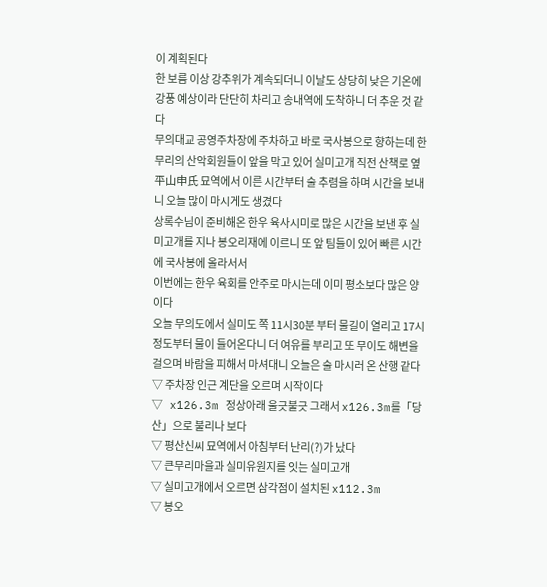이 계획된다
한 보름 이상 강추위가 계속되더니 이날도 상당히 낮은 기온에 강풍 예상이라 단단히 차리고 송내역에 도착하니 더 추운 것 같다
무의대교 공영주차장에 주차하고 바로 국사봉으로 향하는데 한 무리의 산악회원들이 앞을 막고 있어 실미고개 직전 산책로 옆 平山申氏 묘역에서 이른 시간부터 술 추렴을 하며 시간을 보내니 오늘 많이 마시게도 생겼다
상록수님이 준비해온 한우 육사시미로 많은 시간을 보낸 후 실미고개를 지나 봉오리재에 이르니 또 앞 팀들이 있어 빠른 시간에 국사봉에 올라서서
이번에는 한우 육회를 안주로 마시는데 이미 평소보다 많은 양이다
오늘 무의도에서 실미도 쪽 11시30분 부터 물길이 열리고 17시 정도부터 물이 들어온다니 더 여유를 부리고 또 무이도 해변을 걸으며 바람을 피해서 마셔대니 오늘은 술 마시러 온 산행 같다
▽ 주차장 인근 계단을 오르며 시작이다
▽ x126.3m 정상아래 울긋불긋 그래서 x126.3m를「당산」으로 불리나 보다
▽ 평산신씨 묘역에서 아침부터 난리(?)가 났다
▽ 큰무리마을과 실미유원지를 잇는 실미고개
▽ 실미고개에서 오르면 삼각점이 설치된 x112.3m
▽ 봉오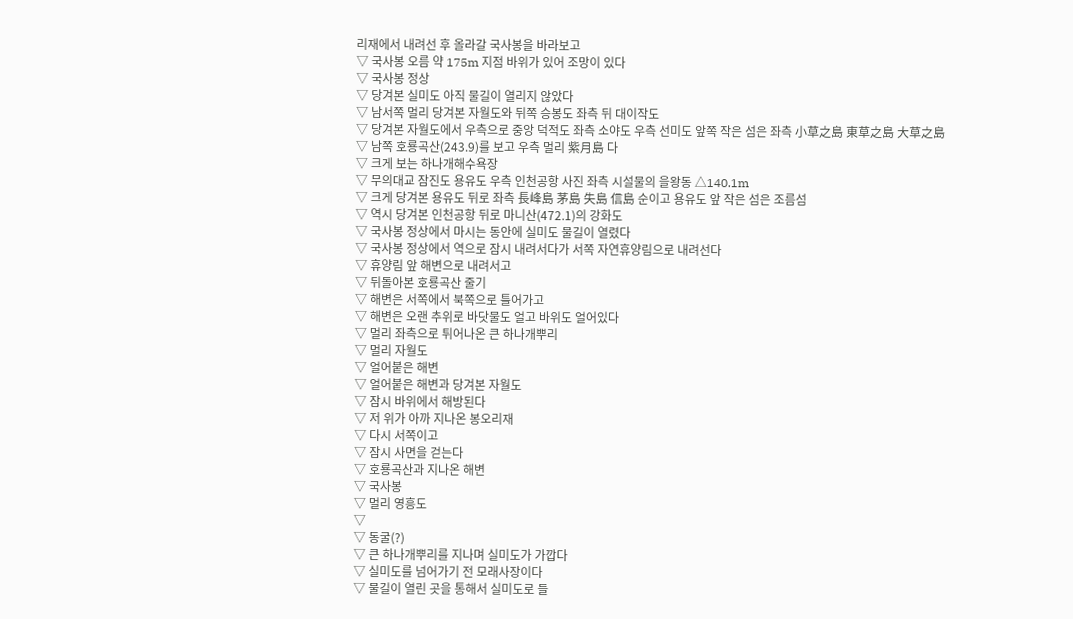리재에서 내려선 후 올라갈 국사봉을 바라보고
▽ 국사봉 오름 약 175m 지점 바위가 있어 조망이 있다
▽ 국사봉 정상
▽ 당겨본 실미도 아직 물길이 열리지 않았다
▽ 남서쪽 멀리 당겨본 자월도와 뒤쪽 승봉도 좌측 뒤 대이작도
▽ 당겨본 자월도에서 우측으로 중앙 덕적도 좌측 소야도 우측 선미도 앞쪽 작은 섬은 좌측 小草之島 東草之島 大草之島
▽ 남쪽 호룡곡산(243.9)를 보고 우측 멀리 紫月島 다
▽ 크게 보는 하나개해수욕장
▽ 무의대교 잠진도 용유도 우측 인천공항 사진 좌측 시설물의 을왕동 △140.1m
▽ 크게 당겨본 용유도 뒤로 좌측 長峰島 茅島 失島 信島 순이고 용유도 앞 작은 섬은 조름섬
▽ 역시 당겨본 인천공항 뒤로 마니산(472.1)의 강화도
▽ 국사봉 정상에서 마시는 동안에 실미도 물길이 열렸다
▽ 국사봉 정상에서 역으로 잠시 내려서다가 서쪽 자연휴양림으로 내려선다
▽ 휴양림 앞 해변으로 내려서고
▽ 뒤돌아본 호룡곡산 줄기
▽ 해변은 서쪽에서 북쪽으로 틀어가고
▽ 해변은 오랜 추위로 바닷물도 얼고 바위도 얼어있다
▽ 멀리 좌측으로 튀어나온 큰 하나개뿌리
▽ 멀리 자월도
▽ 얼어붙은 해변
▽ 얼어붙은 해변과 당겨본 자월도
▽ 잠시 바위에서 해방된다
▽ 저 위가 아까 지나온 봉오리재
▽ 다시 서쪽이고
▽ 잠시 사면을 걷는다
▽ 호룡곡산과 지나온 해변
▽ 국사봉
▽ 멀리 영흥도
▽
▽ 동굴(?)
▽ 큰 하나개뿌리를 지나며 실미도가 가깝다
▽ 실미도를 넘어가기 전 모래사장이다
▽ 물길이 열린 곳을 통해서 실미도로 들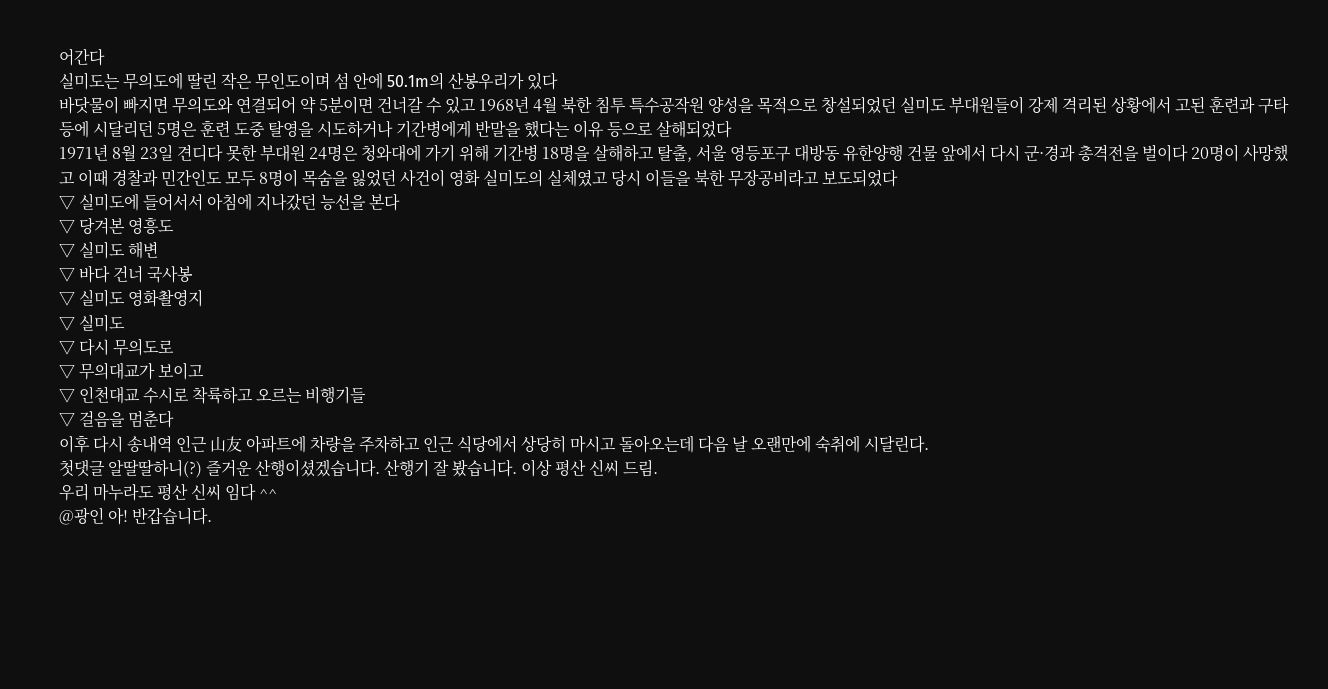어간다
실미도는 무의도에 딸린 작은 무인도이며 섬 안에 50.1m의 산봉우리가 있다
바닷물이 빠지면 무의도와 연결되어 약 5분이면 건너갈 수 있고 1968년 4월 북한 침투 특수공작원 양성을 목적으로 창설되었던 실미도 부대원들이 강제 격리된 상황에서 고된 훈련과 구타 등에 시달리던 5명은 훈련 도중 탈영을 시도하거나 기간병에게 반말을 했다는 이유 등으로 살해되었다
1971년 8월 23일 견디다 못한 부대원 24명은 청와대에 가기 위해 기간병 18명을 살해하고 탈출, 서울 영등포구 대방동 유한양행 건물 앞에서 다시 군·경과 총격전을 벌이다 20명이 사망했고 이때 경찰과 민간인도 모두 8명이 목숨을 잃었던 사건이 영화 실미도의 실체였고 당시 이들을 북한 무장공비라고 보도되었다
▽ 실미도에 들어서서 아침에 지나갔던 능선을 본다
▽ 당겨본 영흥도
▽ 실미도 해변
▽ 바다 건너 국사봉
▽ 실미도 영화촬영지
▽ 실미도
▽ 다시 무의도로
▽ 무의대교가 보이고
▽ 인천대교 수시로 착륙하고 오르는 비행기들
▽ 걸음을 멈춘다
이후 다시 송내역 인근 山友 아파트에 차량을 주차하고 인근 식당에서 상당히 마시고 돌아오는데 다음 날 오랜만에 숙취에 시달린다.
첫댓글 알딸딸하니(?) 즐거운 산행이셨겠습니다. 산행기 잘 봤습니다. 이상 평산 신씨 드림.
우리 마누라도 평산 신씨 임다 ^^
@광인 아! 반갑습니다.